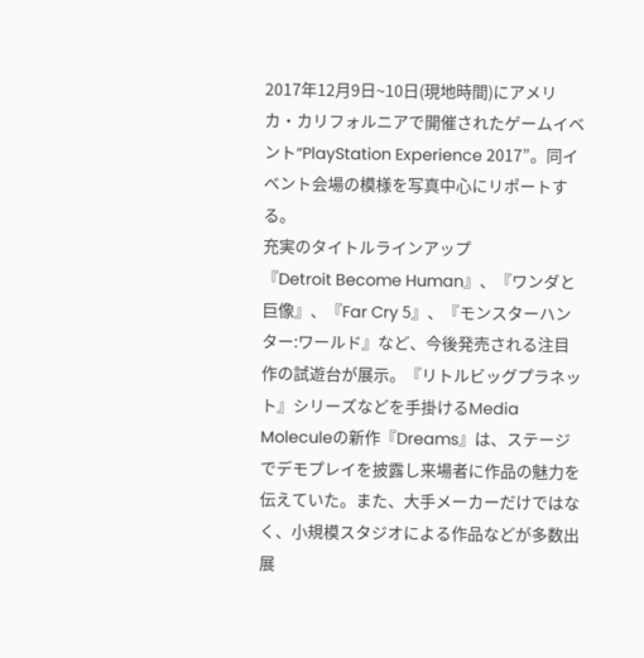2017年12月9日~10日(現地時間)にアメリカ・カリフォルニアで開催されたゲームイベント“PlayStation Experience 2017”。同イベント会場の模様を写真中心にリポートする。
充実のタイトルラインアップ
『Detroit Become Human』、『ワンダと巨像』、『Far Cry 5』、『モンスターハンター:ワールド』など、今後発売される注目作の試遊台が展示。『リトルビッグプラネット』シリーズなどを手掛けるMedia Moleculeの新作『Dreams』は、ステージでデモプレイを披露し来場者に作品の魅力を伝えていた。また、大手メーカーだけではなく、小規模スタジオによる作品などが多数出展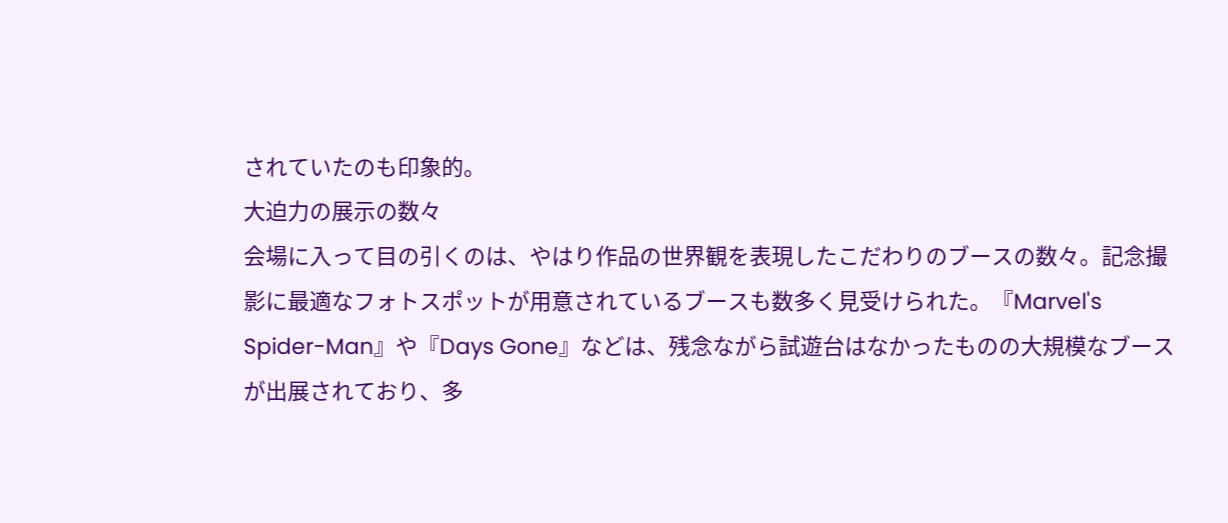されていたのも印象的。
大迫力の展示の数々
会場に入って目の引くのは、やはり作品の世界観を表現したこだわりのブースの数々。記念撮影に最適なフォトスポットが用意されているブースも数多く見受けられた。『Marvel's Spider-Man』や『Days Gone』などは、残念ながら試遊台はなかったものの大規模なブースが出展されており、多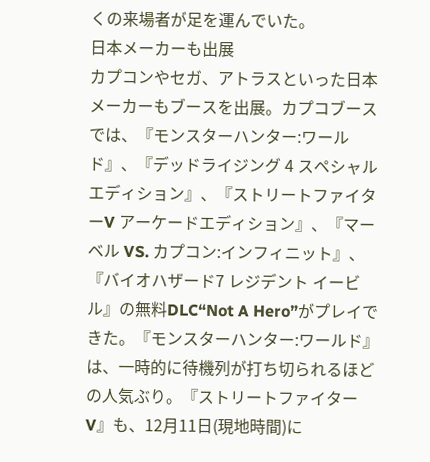くの来場者が足を運んでいた。
日本メーカーも出展
カプコンやセガ、アトラスといった日本メーカーもブースを出展。カプコブースでは、『モンスターハンター:ワールド』、『デッドライジング 4 スペシャルエディション』、『ストリートファイターV アーケードエディション』、『マーベル VS. カプコン:インフィニット』、『バイオハザード7 レジデント イービル』の無料DLC“Not A Hero”がプレイできた。『モンスターハンター:ワールド』は、一時的に待機列が打ち切られるほどの人気ぶり。『ストリートファイターV』も、12月11日(現地時間)に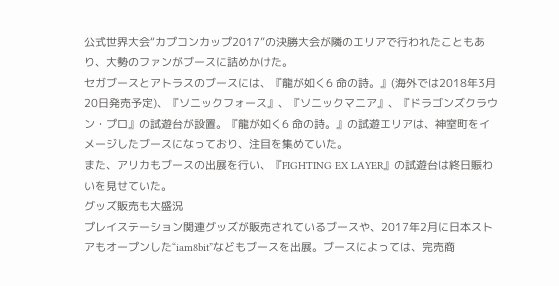公式世界大会“カプコンカップ2017”の決勝大会が隣のエリアで行われたこともあり、大勢のファンがブースに詰めかけた。
セガブースとアトラスのブースには、『龍が如く6 命の詩。』(海外では2018年3月20日発売予定)、『ソニックフォース』、『ソニックマニア』、『ドラゴンズクラウン・プロ』の試遊台が設置。『龍が如く6 命の詩。』の試遊エリアは、神室町をイメージしたブースになっており、注目を集めていた。
また、アリカもブースの出展を行い、『FIGHTING EX LAYER』の試遊台は終日賑わいを見せていた。
グッズ販売も大盛況
プレイステーション関連グッズが販売されているブースや、2017年2月に日本ストアもオープンした“iam8bit”などもブースを出展。ブースによっては、完売商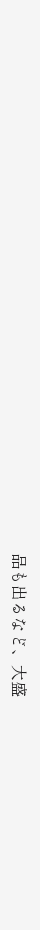品も出るなど、大盛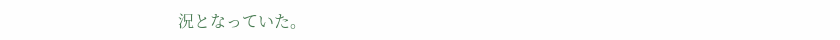況となっていた。